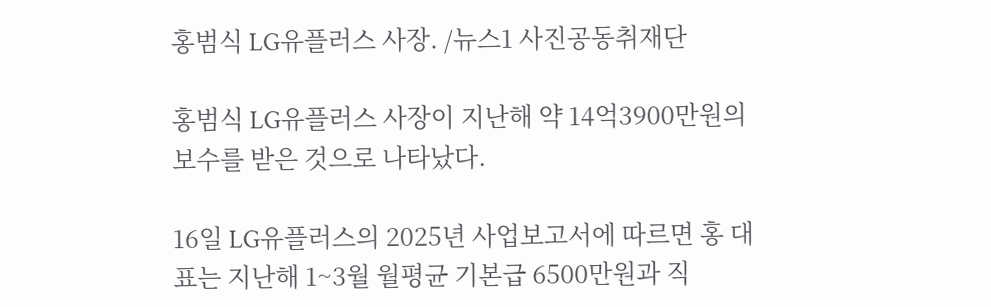홍범식 LG유플러스 사장. /뉴스1 사진공동취재단

홍범식 LG유플러스 사장이 지난해 약 14억3900만원의 보수를 받은 것으로 나타났다.

16일 LG유플러스의 2025년 사업보고서에 따르면 홍 대표는 지난해 1~3월 월평균 기본급 6500만원과 직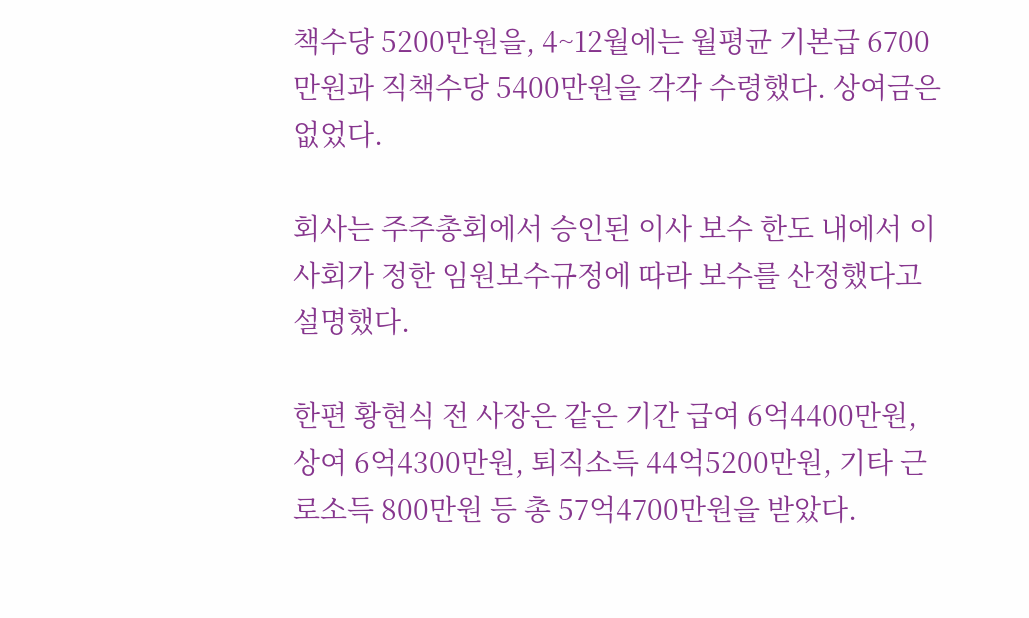책수당 5200만원을, 4~12월에는 월평균 기본급 6700만원과 직책수당 5400만원을 각각 수령했다. 상여금은 없었다.

회사는 주주총회에서 승인된 이사 보수 한도 내에서 이사회가 정한 임원보수규정에 따라 보수를 산정했다고 설명했다.

한편 황현식 전 사장은 같은 기간 급여 6억4400만원, 상여 6억4300만원, 퇴직소득 44억5200만원, 기타 근로소득 800만원 등 총 57억4700만원을 받았다.